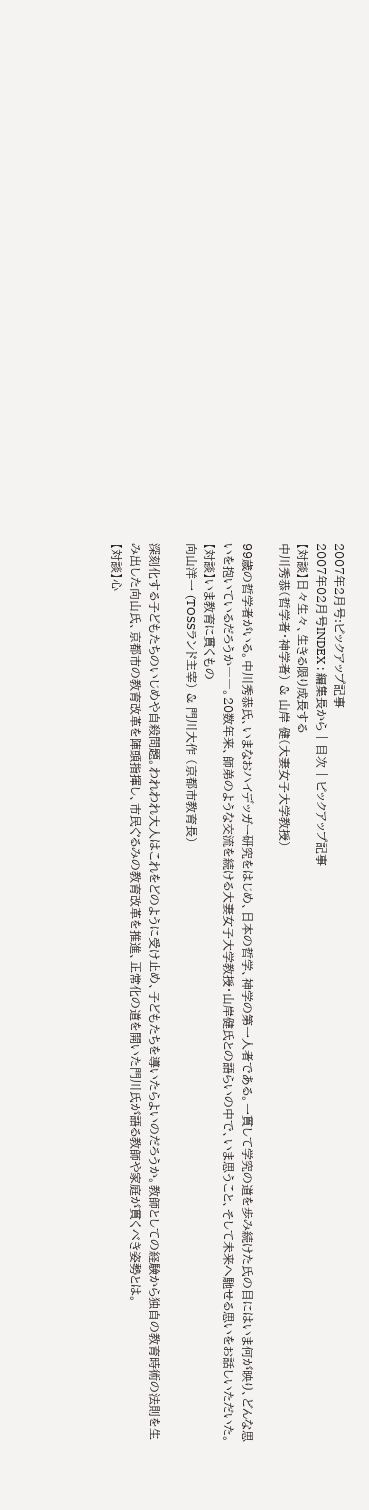2007年2月号:ピックアップ記事
2007年02月号INDEX : 編集長から | 目次 | ピックアップ記事
【対談】日々生々、生きる限り成長する
中川秀恭(哲学者・神学者) & 山岸 健(大妻女子大学教授)

99歳の哲学者がいる。中川秀恭氏、いまなおハイデッガー研究をはじめ、日本の哲学、神学の第一人者である。一貫して学究の道を歩み続けた氏の目にはいま何が映り、どんな思いを抱いているだろうか――。20数年来、師弟のような交流を続ける大妻女子大学教授・山岸健氏との語らいの中で、いま思うこと、そして未来へ馳せる思いをお話しいただいた。
【対談】いま教育に貫くもの
向山洋一 (TOSSランド主宰) & 門川大作 (京都市教育長)

深刻化する子どもたちのいじめや自殺問題。われわれ大人はこれをどのように受け止め、子どもたちを導いたらよいのだろうか。教師としての経験から独自の教育時術の法則を生み出した向山氏、京都市の教育改革を陣頭指揮し、市民ぐるみの教育改革を推進、正常化の道を開いた門川氏が語る教師や家庭が貫くべき姿勢とは。
【対談】心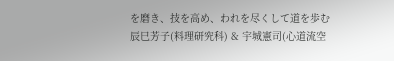を磨き、技を高め、われを尽くして道を歩む
辰巳芳子(料理研究科) & 宇城憲司(心道流空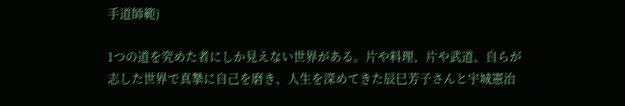手道師範)

1つの道を究めた者にしか見えない世界がある。片や料理、片や武道、自らが志した世界で真摯に自己を磨き、人生を深めてきた辰巳芳子さんと宇城憲治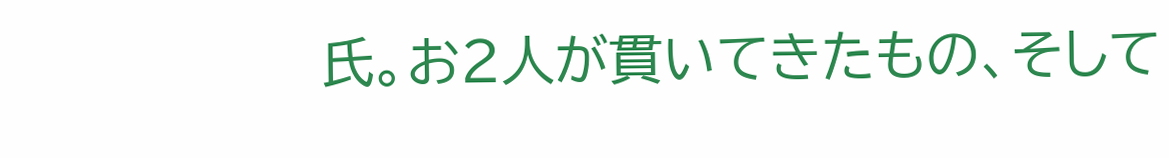氏。お2人が貫いてきたもの、そして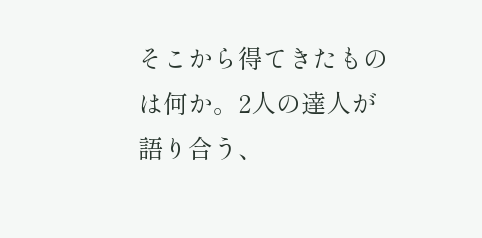そこから得てきたものは何か。2人の達人が語り合う、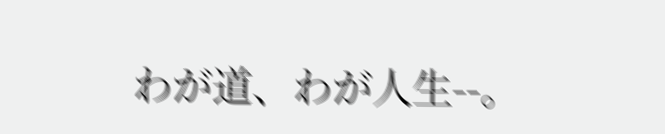わが道、わが人生--。